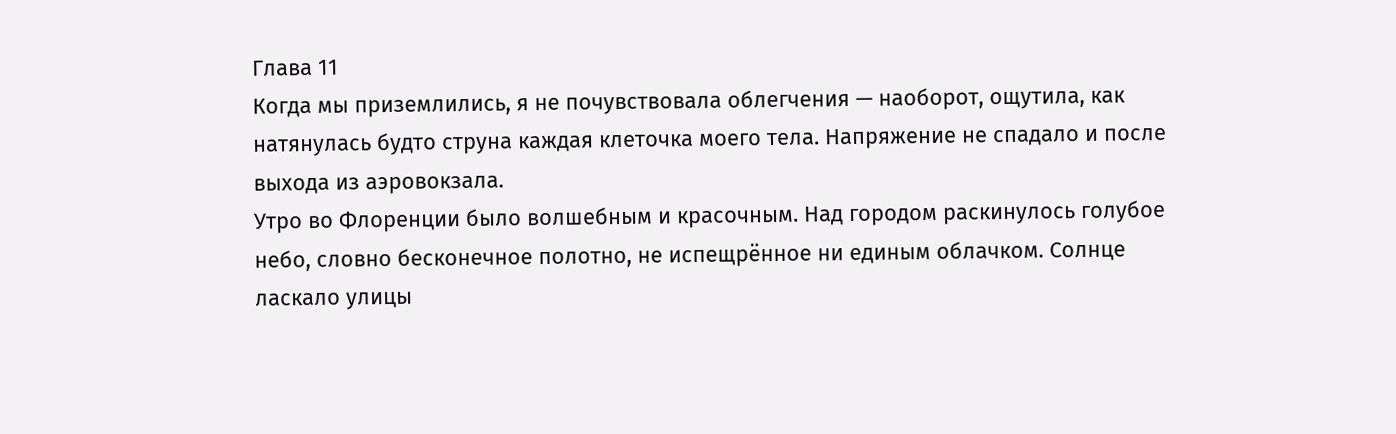Глава 11
Когда мы приземлились, я не почувствовала облегчения — наоборот, ощутила, как натянулась будто струна каждая клеточка моего тела. Напряжение не спадало и после выхода из аэровокзала.
Утро во Флоренции было волшебным и красочным. Над городом раскинулось голубое небо, словно бесконечное полотно, не испещрённое ни единым облачком. Солнце ласкало улицы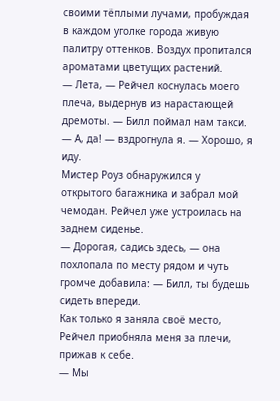своими тёплыми лучами, пробуждая в каждом уголке города живую палитру оттенков. Воздух пропитался ароматами цветущих растений.
— Лета, — Рейчел коснулась моего плеча, выдернув из нарастающей дремоты. — Билл поймал нам такси.
— А, да! — вздрогнула я. — Хорошо, я иду.
Мистер Роуз обнаружился у открытого багажника и забрал мой чемодан. Рейчел уже устроилась на заднем сиденье.
— Дорогая, садись здесь, — она похлопала по месту рядом и чуть громче добавила: — Билл, ты будешь сидеть впереди.
Как только я заняла своё место, Рейчел приобняла меня за плечи, прижав к себе.
— Мы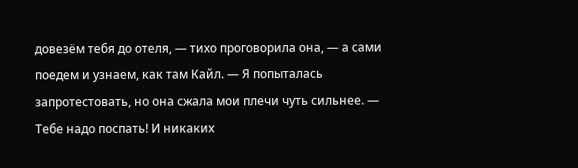довезём тебя до отеля, — тихо проговорила она, — а сами поедем и узнаем, как там Кайл. — Я попыталась запротестовать, но она сжала мои плечи чуть сильнее. — Тебе надо поспать! И никаких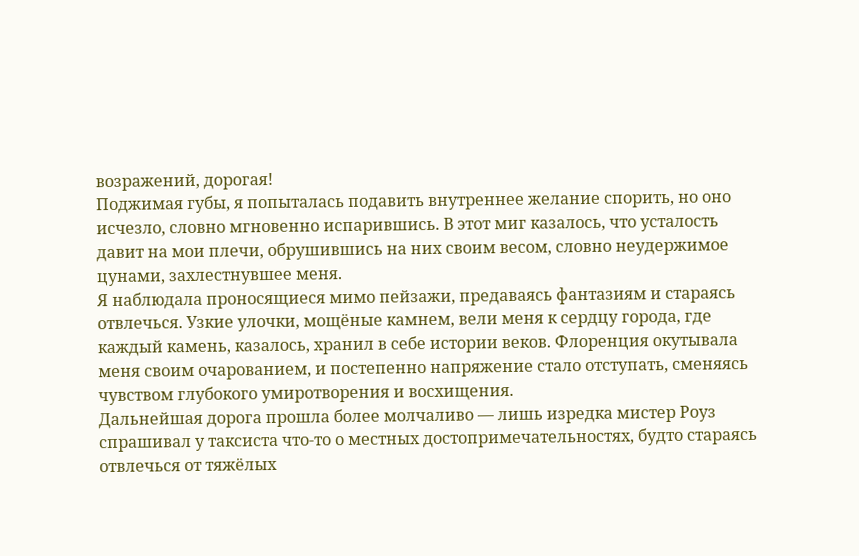возражений, дорогая!
Поджимая губы, я попыталась подавить внутреннее желание спорить, но оно исчезло, словно мгновенно испарившись. В этот миг казалось, что усталость давит на мои плечи, обрушившись на них своим весом, словно неудержимое цунами, захлестнувшее меня.
Я наблюдала проносящиеся мимо пейзажи, предаваясь фантазиям и стараясь отвлечься. Узкие улочки, мощёные камнем, вели меня к сердцу города, где каждый камень, казалось, хранил в себе истории веков. Флоренция окутывала меня своим очарованием, и постепенно напряжение стало отступать, сменяясь чувством глубокого умиротворения и восхищения.
Дальнейшая дорога прошла более молчаливо — лишь изредка мистер Роуз спрашивал у таксиста что-то о местных достопримечательностях, будто стараясь отвлечься от тяжёлых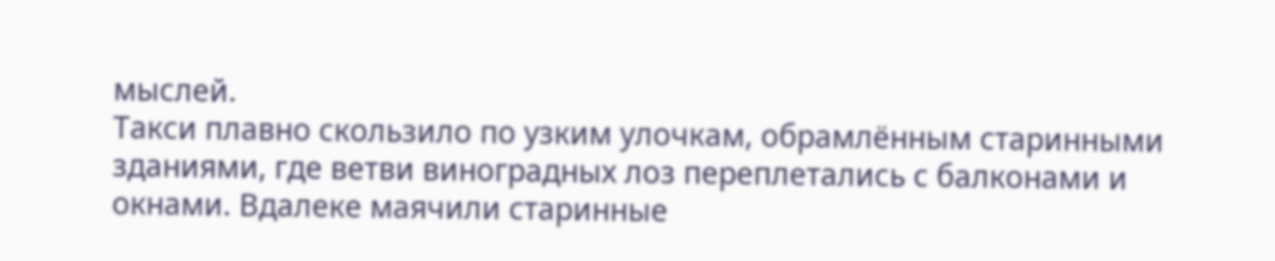мыслей.
Такси плавно скользило по узким улочкам, обрамлённым старинными зданиями, где ветви виноградных лоз переплетались с балконами и окнами. Вдалеке маячили старинные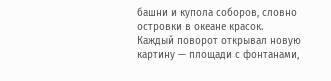башни и купола соборов, словно островки в океане красок.
Каждый поворот открывал новую картину — площади с фонтанами,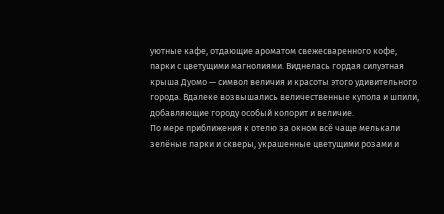уютные кафе, отдающие ароматом свежесваренного кофе, парки с цветущими магнолиями. Виднелась гордая силуэтная крыша Дуомо — символ величия и красоты этого удивительного города. Вдалеке возвышались величественные купола и шпили, добавляющие городу особый колорит и величие.
По мере приближения к отелю за окном всё чаще мелькали зелёные парки и скверы, украшенные цветущими розами и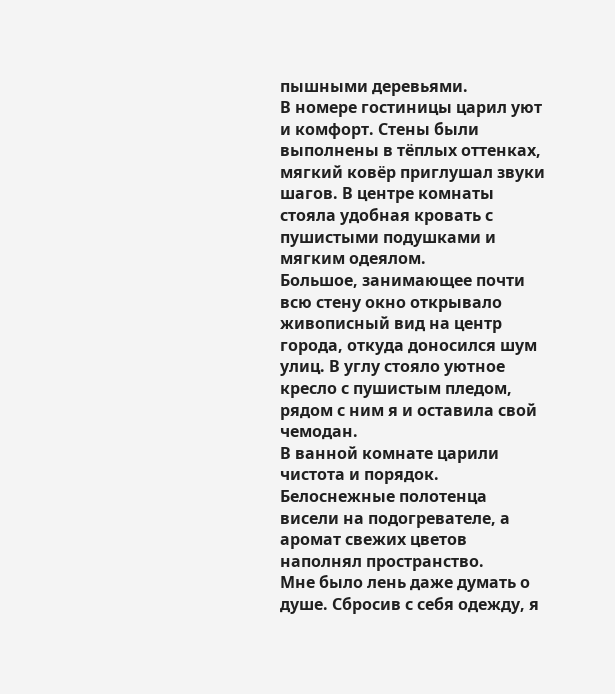пышными деревьями.
В номере гостиницы царил уют и комфорт. Стены были выполнены в тёплых оттенках, мягкий ковёр приглушал звуки шагов. В центре комнаты стояла удобная кровать с пушистыми подушками и мягким одеялом.
Большое, занимающее почти всю стену окно открывало живописный вид на центр города, откуда доносился шум улиц. В углу стояло уютное кресло с пушистым пледом, рядом с ним я и оставила свой чемодан.
В ванной комнате царили чистота и порядок. Белоснежные полотенца висели на подогревателе, а аромат свежих цветов наполнял пространство.
Мне было лень даже думать о душе. Сбросив с себя одежду, я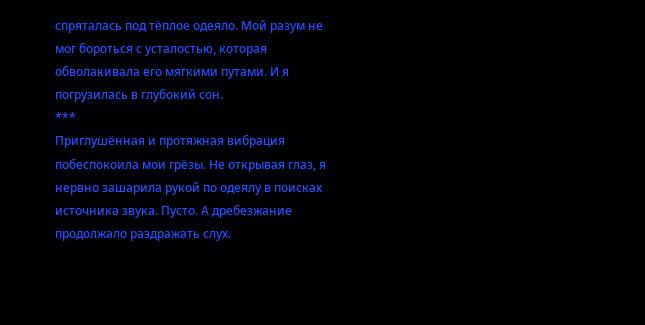спряталась под тёплое одеяло. Мой разум не мог бороться с усталостью, которая обволакивала его мягкими путами. И я погрузилась в глубокий сон.
***
Приглушённая и протяжная вибрация побеспокоила мои грёзы. Не открывая глаз, я нервно зашарила рукой по одеялу в поисках источника звука. Пусто. А дребезжание продолжало раздражать слух.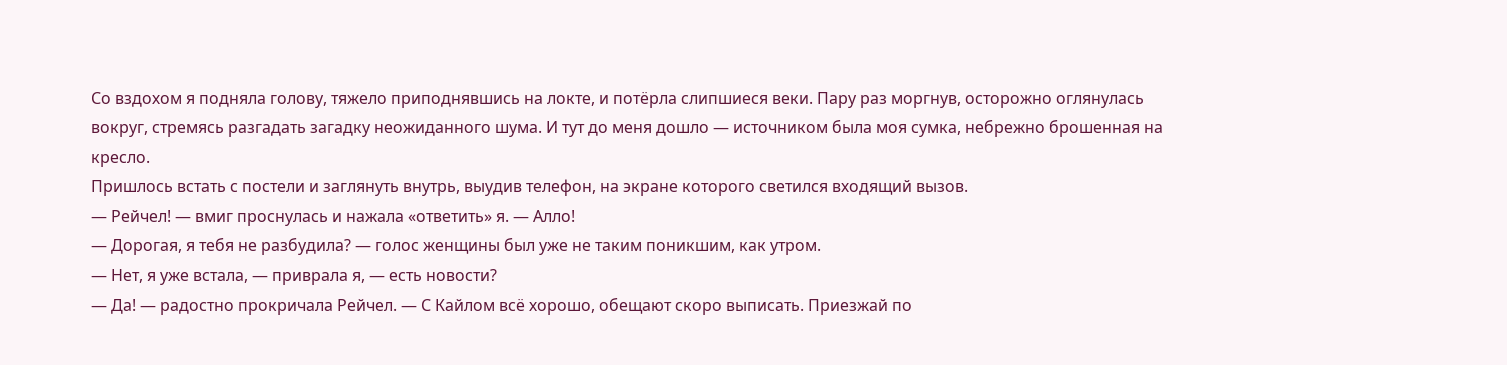Со вздохом я подняла голову, тяжело приподнявшись на локте, и потёрла слипшиеся веки. Пару раз моргнув, осторожно оглянулась вокруг, стремясь разгадать загадку неожиданного шума. И тут до меня дошло — источником была моя сумка, небрежно брошенная на кресло.
Пришлось встать с постели и заглянуть внутрь, выудив телефон, на экране которого светился входящий вызов.
— Рейчел! — вмиг проснулась и нажала «ответить» я. — Алло!
— Дорогая, я тебя не разбудила? — голос женщины был уже не таким поникшим, как утром.
— Нет, я уже встала, — приврала я, — есть новости?
— Да! — радостно прокричала Рейчел. — С Кайлом всё хорошо, обещают скоро выписать. Приезжай по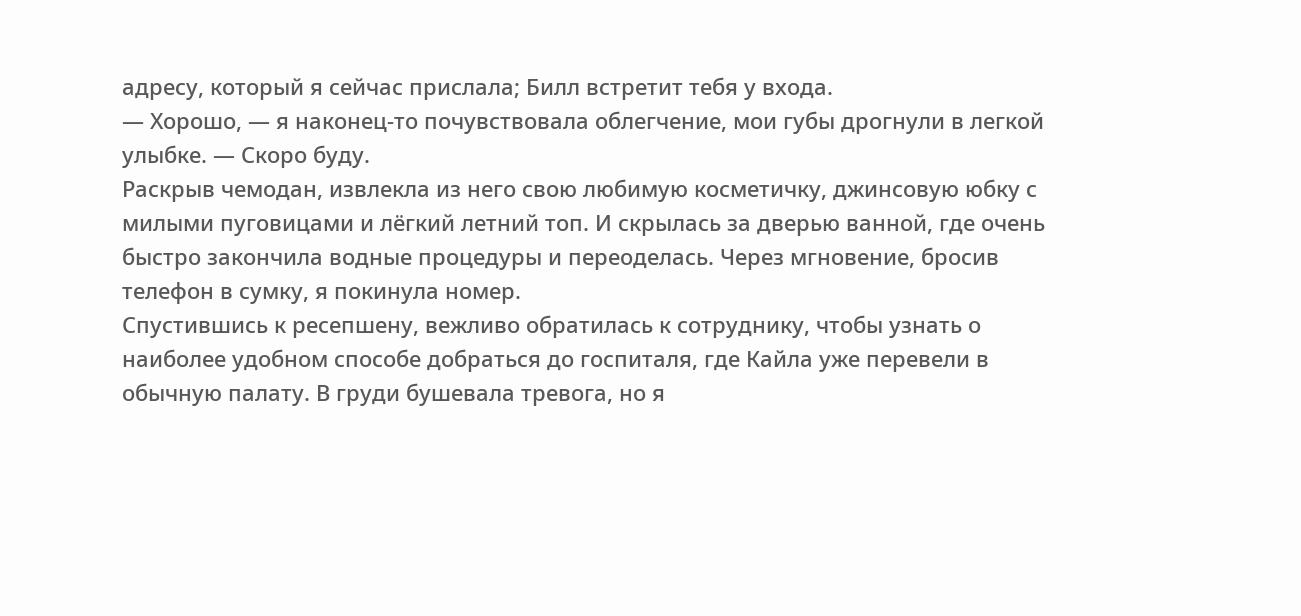адресу, который я сейчас прислала; Билл встретит тебя у входа.
— Хорошо, — я наконец-то почувствовала облегчение, мои губы дрогнули в легкой улыбке. — Скоро буду.
Раскрыв чемодан, извлекла из него свою любимую косметичку, джинсовую юбку с милыми пуговицами и лёгкий летний топ. И скрылась за дверью ванной, где очень быстро закончила водные процедуры и переоделась. Через мгновение, бросив телефон в сумку, я покинула номер.
Спустившись к ресепшену, вежливо обратилась к сотруднику, чтобы узнать о наиболее удобном способе добраться до госпиталя, где Кайла уже перевели в обычную палату. В груди бушевала тревога, но я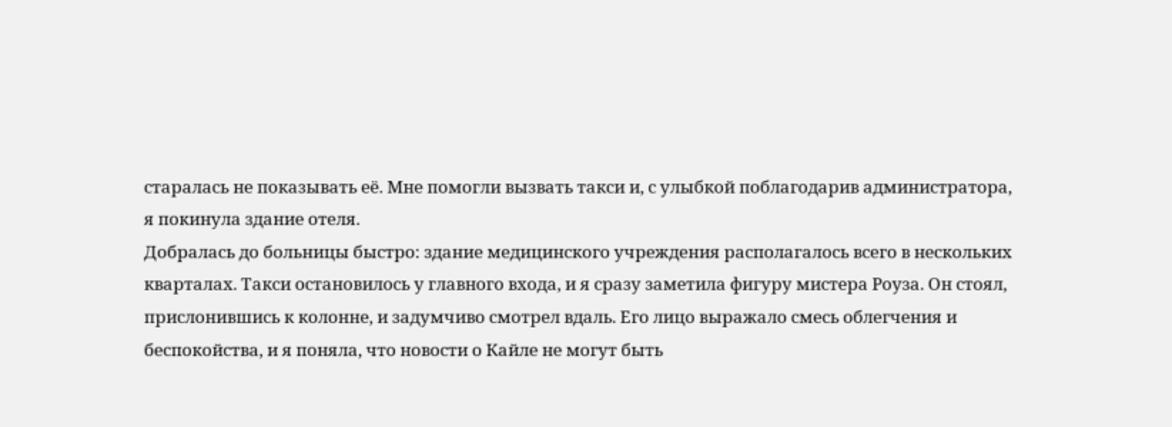старалась не показывать её. Мне помогли вызвать такси и, с улыбкой поблагодарив администратора, я покинула здание отеля.
Добралась до больницы быстро: здание медицинского учреждения располагалось всего в нескольких кварталах. Такси остановилось у главного входа, и я сразу заметила фигуру мистера Роуза. Он стоял, прислонившись к колонне, и задумчиво смотрел вдаль. Его лицо выражало смесь облегчения и беспокойства, и я поняла, что новости о Кайле не могут быть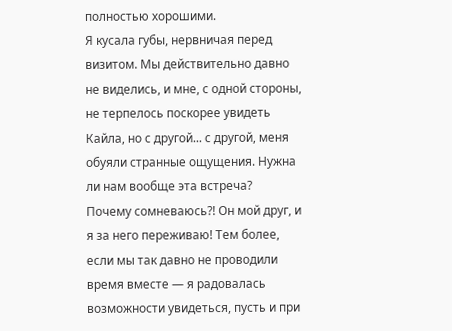полностью хорошими.
Я кусала губы, нервничая перед визитом. Мы действительно давно не виделись, и мне, с одной стороны, не терпелось поскорее увидеть Кайла, но с другой... с другой, меня обуяли странные ощущения. Нужна ли нам вообще эта встреча?
Почему сомневаюсь?! Он мой друг, и я за него переживаю! Тем более, если мы так давно не проводили время вместе — я радовалась возможности увидеться, пусть и при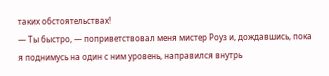таких обстоятельствах!
— Ты быстро, — поприветствовал меня мистер Роуз и, дождавшись, пока я поднимусь на один с ним уровень, направился внутрь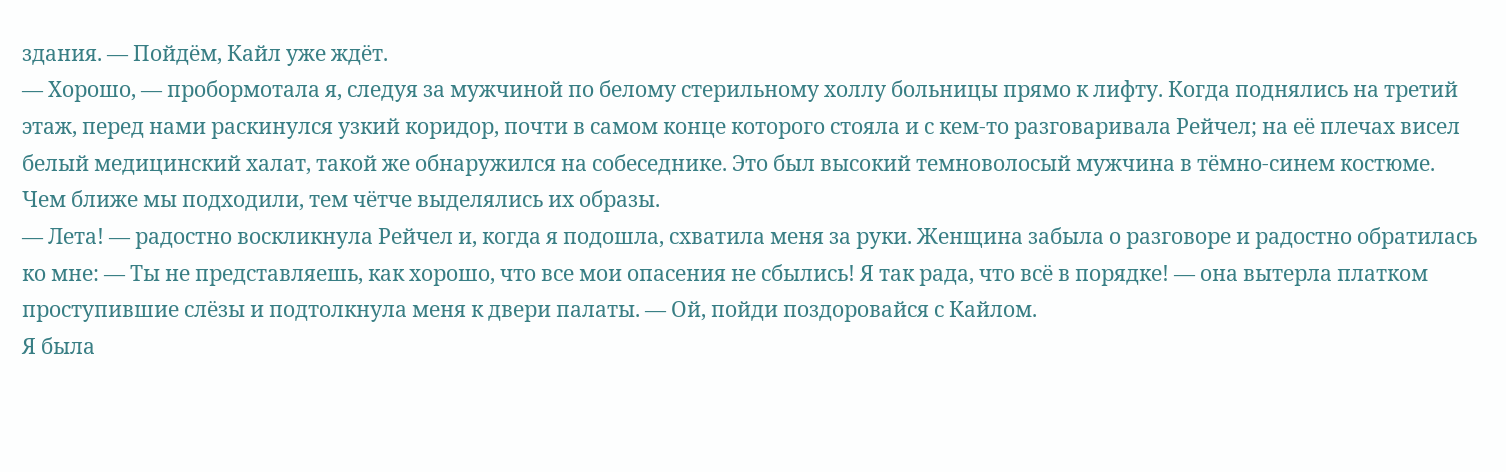здания. — Пойдём, Кайл уже ждёт.
— Хорошо, — пробормотала я, следуя за мужчиной по белому стерильному холлу больницы прямо к лифту. Когда поднялись на третий этаж, перед нами раскинулся узкий коридор, почти в самом конце которого стояла и с кем-то разговаривала Рейчел; на её плечах висел белый медицинский халат, такой же обнаружился на собеседнике. Это был высокий темноволосый мужчина в тёмно-синем костюме. Чем ближе мы подходили, тем чётче выделялись их образы.
— Лета! — радостно воскликнула Рейчел и, когда я подошла, схватила меня за руки. Женщина забыла о разговоре и радостно обратилась ко мне: — Ты не представляешь, как хорошо, что все мои опасения не сбылись! Я так рада, что всё в порядке! — она вытерла платком проступившие слёзы и подтолкнула меня к двери палаты. — Ой, пойди поздоровайся с Кайлом.
Я была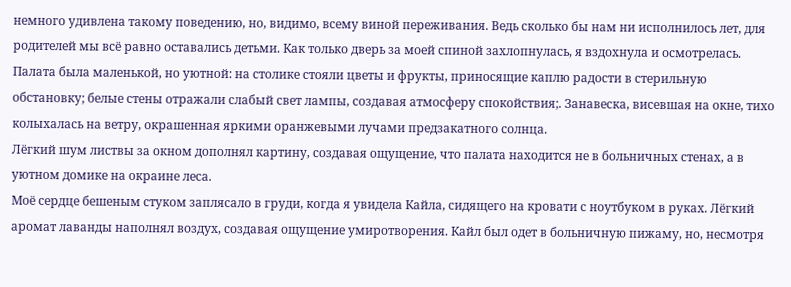немного удивлена такому поведению, но, видимо, всему виной переживания. Ведь сколько бы нам ни исполнилось лет, для родителей мы всё равно оставались детьми. Как только дверь за моей спиной захлопнулась, я вздохнула и осмотрелась.
Палата была маленькой, но уютной: на столике стояли цветы и фрукты, приносящие каплю радости в стерильную обстановку; белые стены отражали слабый свет лампы, создавая атмосферу спокойствия;. Занавеска, висевшая на окне, тихо колыхалась на ветру, окрашенная яркими оранжевыми лучами предзакатного солнца.
Лёгкий шум листвы за окном дополнял картину, создавая ощущение, что палата находится не в больничных стенах, а в уютном домике на окраине леса.
Моё сердце бешеным стуком заплясало в груди, когда я увидела Кайла, сидящего на кровати с ноутбуком в руках. Лёгкий аромат лаванды наполнял воздух, создавая ощущение умиротворения. Кайл был одет в больничную пижаму, но, несмотря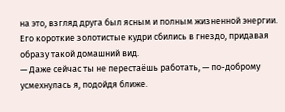на это, взгляд друга был ясным и полным жизненной энергии. Его короткие золотистые кудри сбились в гнездо, придавая образу такой домашний вид.
— Даже сейчас ты не перестаёшь работать, — по-доброму усмехнулась я, подойдя ближе.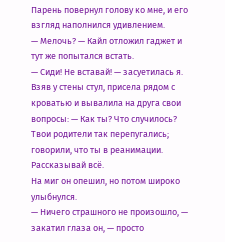Парень повернул голову ко мне, и его взгляд наполнился удивлением.
— Мелочь? — Кайл отложил гаджет и тут же попытался встать.
— Сиди! Не вставай! — засуетилась я. Взяв у стены стул, присела рядом с кроватью и вывалила на друга свои вопросы: — Как ты? Что случилось? Твои родители так перепугались; говорили, что ты в реанимации. Рассказывай всё.
На миг он опешил, но потом широко улыбнулся.
— Ничего страшного не произошло, — закатил глаза он, — просто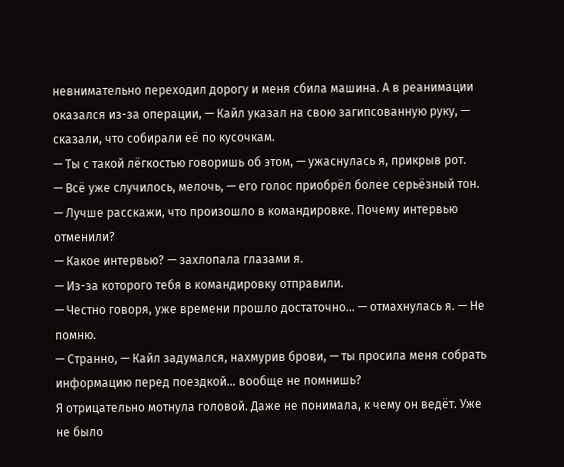невнимательно переходил дорогу и меня сбила машина. А в реанимации оказался из-за операции, — Кайл указал на свою загипсованную руку, — сказали, что собирали её по кусочкам.
— Ты с такой лёгкостью говоришь об этом, — ужаснулась я, прикрыв рот.
— Всё уже случилось, мелочь, — его голос приобрёл более серьёзный тон. — Лучше расскажи, что произошло в командировке. Почему интервью отменили?
— Какое интервью? — захлопала глазами я.
— Из-за которого тебя в командировку отправили.
— Честно говоря, уже времени прошло достаточно... — отмахнулась я. — Не помню.
— Странно, — Кайл задумался, нахмурив брови, — ты просила меня собрать информацию перед поездкой... вообще не помнишь?
Я отрицательно мотнула головой. Даже не понимала, к чему он ведёт. Уже не было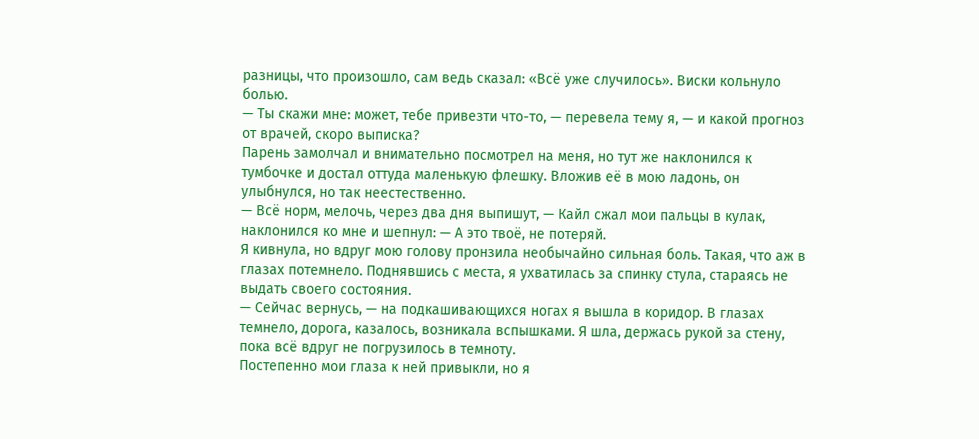разницы, что произошло, сам ведь сказал: «Всё уже случилось». Виски кольнуло болью.
— Ты скажи мне: может, тебе привезти что-то, — перевела тему я, — и какой прогноз от врачей, скоро выписка?
Парень замолчал и внимательно посмотрел на меня, но тут же наклонился к тумбочке и достал оттуда маленькую флешку. Вложив её в мою ладонь, он улыбнулся, но так неестественно.
— Всё норм, мелочь, через два дня выпишут, — Кайл сжал мои пальцы в кулак, наклонился ко мне и шепнул: — А это твоё, не потеряй.
Я кивнула, но вдруг мою голову пронзила необычайно сильная боль. Такая, что аж в глазах потемнело. Поднявшись с места, я ухватилась за спинку стула, стараясь не выдать своего состояния.
— Сейчас вернусь, — на подкашивающихся ногах я вышла в коридор. В глазах темнело, дорога, казалось, возникала вспышками. Я шла, держась рукой за стену, пока всё вдруг не погрузилось в темноту.
Постепенно мои глаза к ней привыкли, но я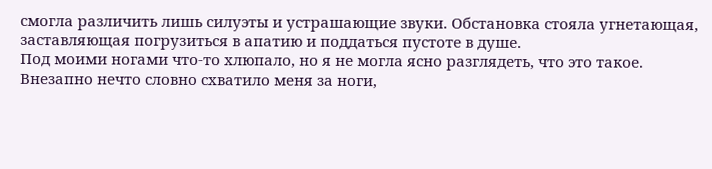смогла различить лишь силуэты и устрашающие звуки. Обстановка стояла угнетающая, заставляющая погрузиться в апатию и поддаться пустоте в душе.
Под моими ногами что-то хлюпало, но я не могла ясно разглядеть, что это такое. Внезапно нечто словно схватило меня за ноги,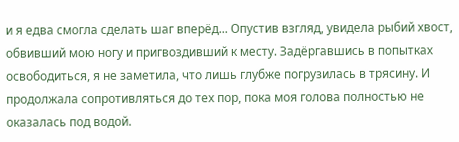и я едва смогла сделать шаг вперёд... Опустив взгляд, увидела рыбий хвост, обвивший мою ногу и пригвоздивший к месту. Задёргавшись в попытках освободиться, я не заметила, что лишь глубже погрузилась в трясину. И продолжала сопротивляться до тех пор, пока моя голова полностью не оказалась под водой.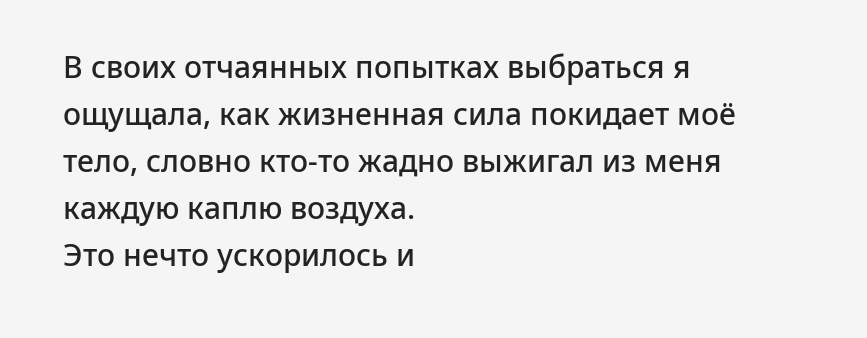В своих отчаянных попытках выбраться я ощущала, как жизненная сила покидает моё тело, словно кто-то жадно выжигал из меня каждую каплю воздуха.
Это нечто ускорилось и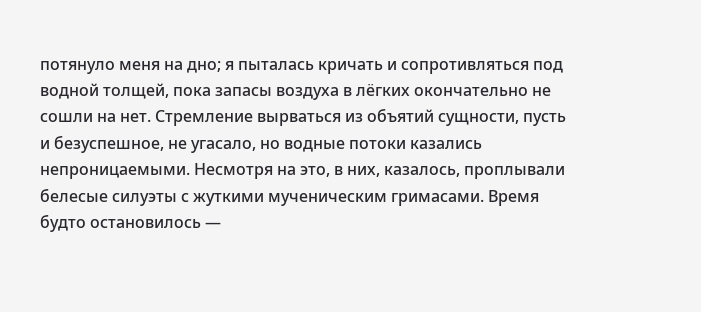потянуло меня на дно; я пыталась кричать и сопротивляться под водной толщей, пока запасы воздуха в лёгких окончательно не сошли на нет. Стремление вырваться из объятий сущности, пусть и безуспешное, не угасало, но водные потоки казались непроницаемыми. Несмотря на это, в них, казалось, проплывали белесые силуэты с жуткими мученическим гримасами. Время будто остановилось —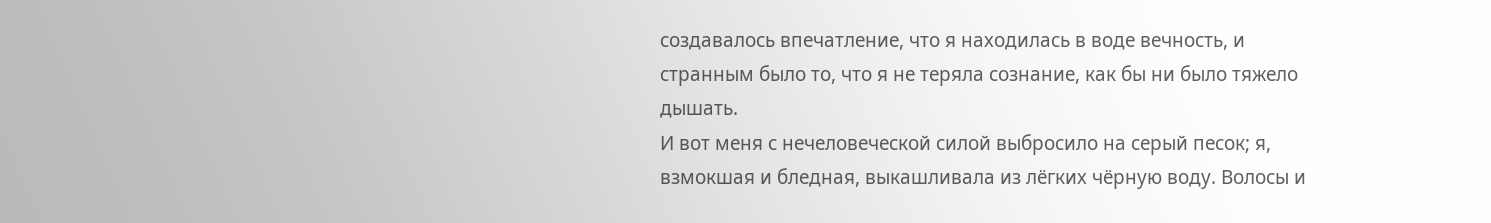создавалось впечатление, что я находилась в воде вечность, и странным было то, что я не теряла сознание, как бы ни было тяжело дышать.
И вот меня с нечеловеческой силой выбросило на серый песок; я, взмокшая и бледная, выкашливала из лёгких чёрную воду. Волосы и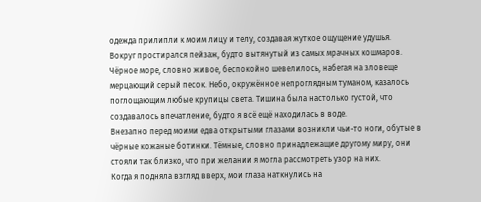одежда прилипли к моим лицу и телу, создавая жуткое ощущение удушья.
Вокруг простирался пейзаж, будто вытянутый из самых мрачных кошмаров. Чёрное море, словно живое, беспокойно шевелилось, набегая на зловеще мерцающий серый песок. Небо, окружённое непроглядным туманом, казалось поглощающим любые крупицы света. Тишина была настолько густой, что создавалось впечатление, будто я всё ещё находилась в воде.
Внезапно перед моими едва открытыми глазами возникли чьи-то ноги, обутые в чёрные кожаные ботинки. Тёмные, словно принадлежащие другому миру, они стояли так близко, что при желании я могла рассмотреть узор на них.
Когда я подняла взгляд вверх, мои глаза наткнулись на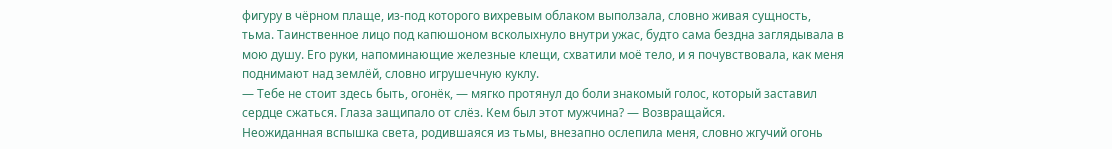фигуру в чёрном плаще, из-под которого вихревым облаком выползала, словно живая сущность, тьма. Таинственное лицо под капюшоном всколыхнуло внутри ужас, будто сама бездна заглядывала в мою душу. Его руки, напоминающие железные клещи, схватили моё тело, и я почувствовала, как меня поднимают над землёй, словно игрушечную куклу.
— Тебе не стоит здесь быть, огонёк, — мягко протянул до боли знакомый голос, который заставил сердце сжаться. Глаза защипало от слёз. Кем был этот мужчина? — Возвращайся.
Неожиданная вспышка света, родившаяся из тьмы, внезапно ослепила меня, словно жгучий огонь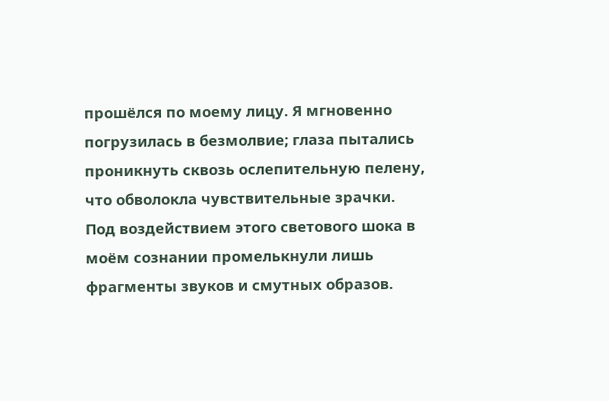прошёлся по моему лицу. Я мгновенно погрузилась в безмолвие; глаза пытались проникнуть сквозь ослепительную пелену, что обволокла чувствительные зрачки.
Под воздействием этого светового шока в моём сознании промелькнули лишь фрагменты звуков и смутных образов.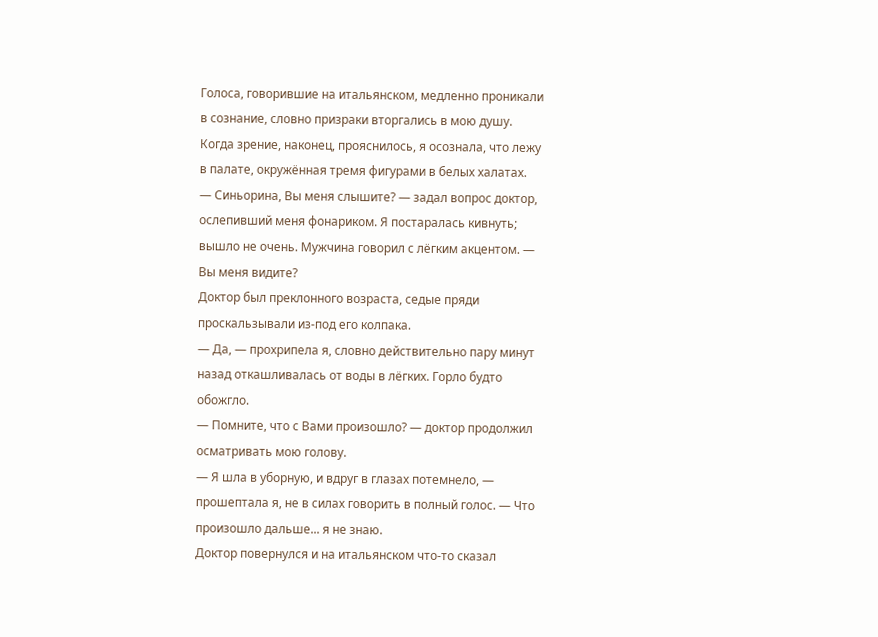Голоса, говорившие на итальянском, медленно проникали в сознание, словно призраки вторгались в мою душу.
Когда зрение, наконец, прояснилось, я осознала, что лежу в палате, окружённая тремя фигурами в белых халатах.
— Синьорина, Вы меня слышите? — задал вопрос доктор, ослепивший меня фонариком. Я постаралась кивнуть; вышло не очень. Мужчина говорил с лёгким акцентом. — Вы меня видите?
Доктор был преклонного возраста, седые пряди проскальзывали из-под его колпака.
— Да, — прохрипела я, словно действительно пару минут назад откашливалась от воды в лёгких. Горло будто обожгло.
— Помните, что с Вами произошло? — доктор продолжил осматривать мою голову.
— Я шла в уборную, и вдруг в глазах потемнело, — прошептала я, не в силах говорить в полный голос. — Что произошло дальше... я не знаю.
Доктор повернулся и на итальянском что-то сказал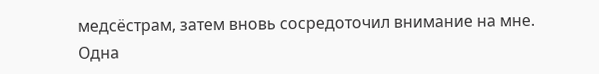медсёстрам, затем вновь сосредоточил внимание на мне. Одна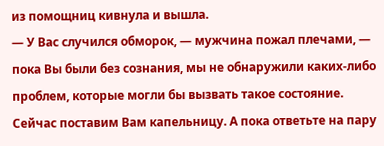из помощниц кивнула и вышла.
— У Вас случился обморок, — мужчина пожал плечами, — пока Вы были без сознания, мы не обнаружили каких-либо проблем, которые могли бы вызвать такое состояние. Сейчас поставим Вам капельницу. А пока ответьте на пару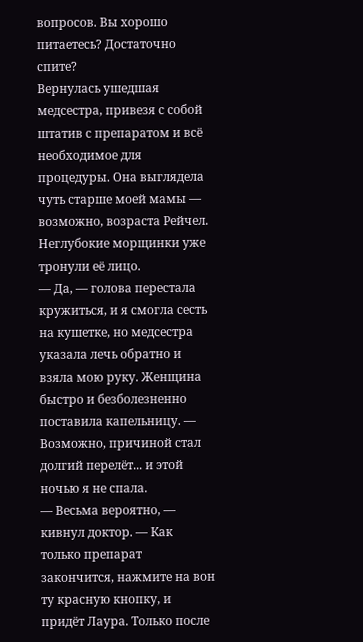вопросов. Вы хорошо питаетесь? Достаточно спите?
Вернулась ушедшая медсестра, привезя с собой штатив с препаратом и всё необходимое для процедуры. Она выглядела чуть старше моей мамы — возможно, возраста Рейчел. Неглубокие морщинки уже тронули её лицо.
— Да, — голова перестала кружиться, и я смогла сесть на кушетке, но медсестра указала лечь обратно и взяла мою руку. Женщина быстро и безболезненно поставила капельницу. — Возможно, причиной стал долгий перелёт... и этой ночью я не спала.
— Весьма вероятно, — кивнул доктор. — Как только препарат закончится, нажмите на вон ту красную кнопку, и придёт Лаура. Только после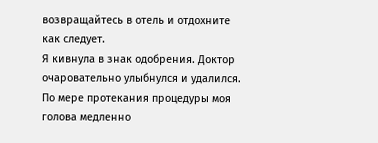возвращайтесь в отель и отдохните как следует.
Я кивнула в знак одобрения. Доктор очаровательно улыбнулся и удалился. По мере протекания процедуры моя голова медленно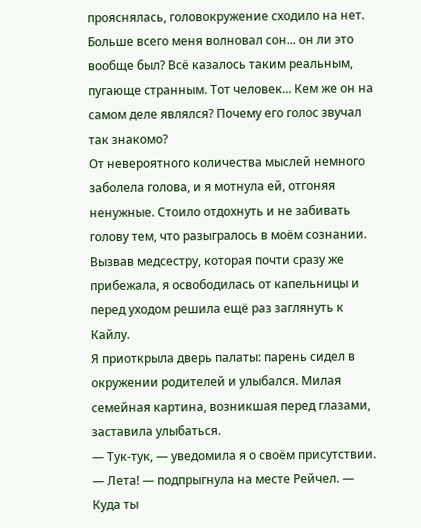прояснялась, головокружение сходило на нет.
Больше всего меня волновал сон... он ли это вообще был? Всё казалось таким реальным, пугающе странным. Тот человек... Кем же он на самом деле являлся? Почему его голос звучал так знакомо?
От невероятного количества мыслей немного заболела голова, и я мотнула ей, отгоняя ненужные. Стоило отдохнуть и не забивать голову тем, что разыгралось в моём сознании.
Вызвав медсестру, которая почти сразу же прибежала, я освободилась от капельницы и перед уходом решила ещё раз заглянуть к Кайлу.
Я приоткрыла дверь палаты: парень сидел в окружении родителей и улыбался. Милая семейная картина, возникшая перед глазами, заставила улыбаться.
— Тук-тук, — уведомила я о своём присутствии.
— Лета! — подпрыгнула на месте Рейчел. — Куда ты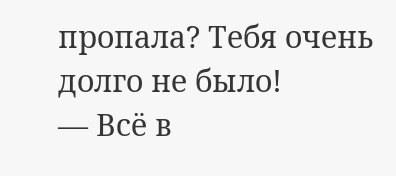пропала? Тебя очень долго не было!
— Всё в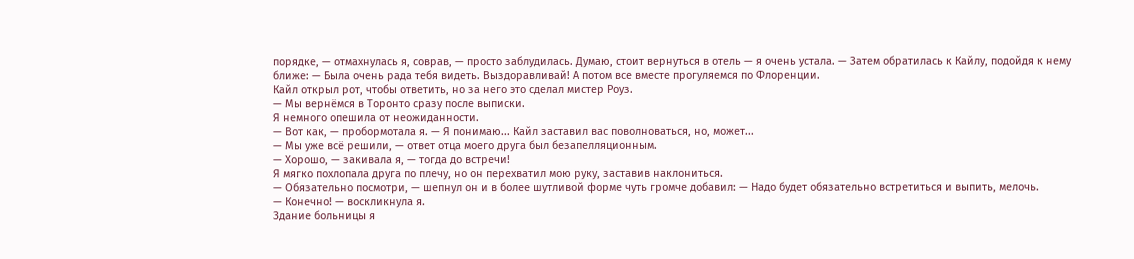порядке, — отмахнулась я, соврав, — просто заблудилась. Думаю, стоит вернуться в отель — я очень устала. — Затем обратилась к Кайлу, подойдя к нему ближе: — Была очень рада тебя видеть. Выздоравливай! А потом все вместе прогуляемся по Флоренции.
Кайл открыл рот, чтобы ответить, но за него это сделал мистер Роуз.
— Мы вернёмся в Торонто сразу после выписки.
Я немного опешила от неожиданности.
— Вот как, — пробормотала я. — Я понимаю... Кайл заставил вас поволноваться, но, может...
— Мы уже всё решили, — ответ отца моего друга был безапелляционным.
— Хорошо, — закивала я, — тогда до встречи!
Я мягко похлопала друга по плечу, но он перехватил мою руку, заставив наклониться.
— Обязательно посмотри, — шепнул он и в более шутливой форме чуть громче добавил: — Надо будет обязательно встретиться и выпить, мелочь.
— Конечно! — воскликнула я.
Здание больницы я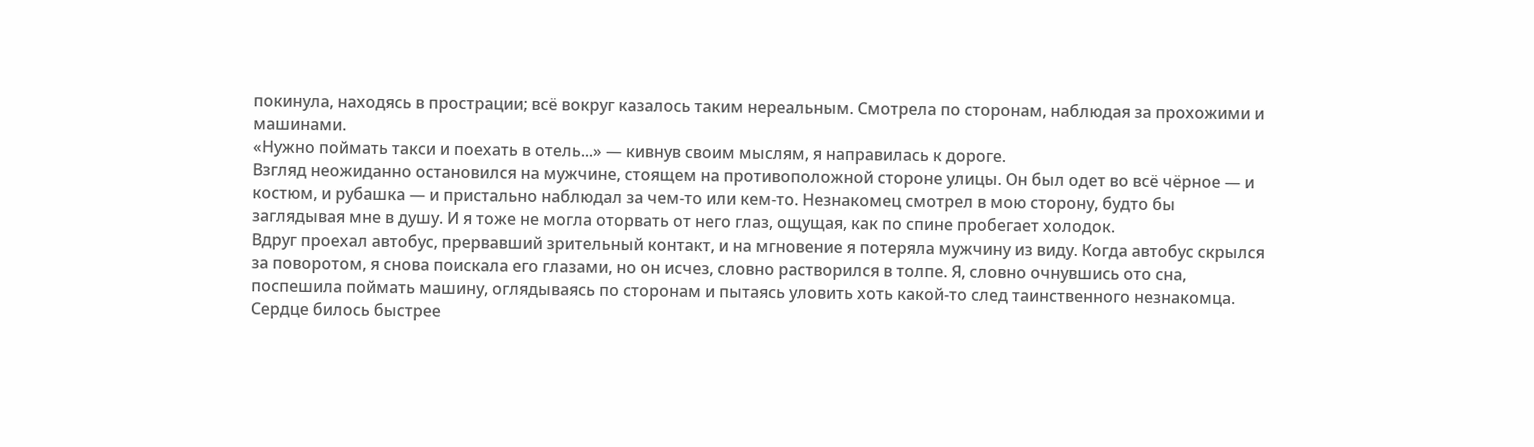покинула, находясь в прострации; всё вокруг казалось таким нереальным. Смотрела по сторонам, наблюдая за прохожими и машинами.
«Нужно поймать такси и поехать в отель...» — кивнув своим мыслям, я направилась к дороге.
Взгляд неожиданно остановился на мужчине, стоящем на противоположной стороне улицы. Он был одет во всё чёрное — и костюм, и рубашка — и пристально наблюдал за чем-то или кем-то. Незнакомец смотрел в мою сторону, будто бы заглядывая мне в душу. И я тоже не могла оторвать от него глаз, ощущая, как по спине пробегает холодок.
Вдруг проехал автобус, прервавший зрительный контакт, и на мгновение я потеряла мужчину из виду. Когда автобус скрылся за поворотом, я снова поискала его глазами, но он исчез, словно растворился в толпе. Я, словно очнувшись ото сна, поспешила поймать машину, оглядываясь по сторонам и пытаясь уловить хоть какой-то след таинственного незнакомца. Сердце билось быстрее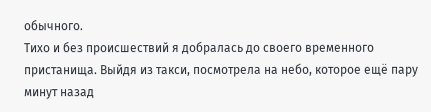обычного.
Тихо и без происшествий я добралась до своего временного пристанища. Выйдя из такси, посмотрела на небо, которое ещё пару минут назад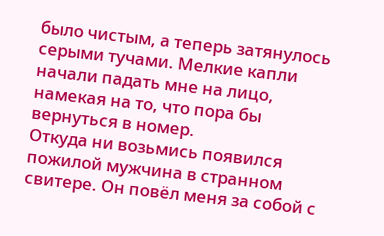было чистым, а теперь затянулось серыми тучами. Мелкие капли начали падать мне на лицо, намекая на то, что пора бы вернуться в номер.
Откуда ни возьмись появился пожилой мужчина в странном свитере. Он повёл меня за собой с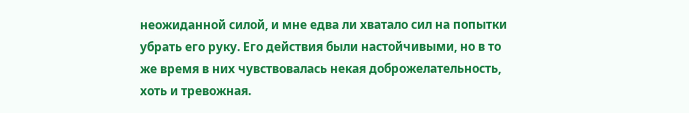неожиданной силой, и мне едва ли хватало сил на попытки убрать его руку. Его действия были настойчивыми, но в то же время в них чувствовалась некая доброжелательность, хоть и тревожная.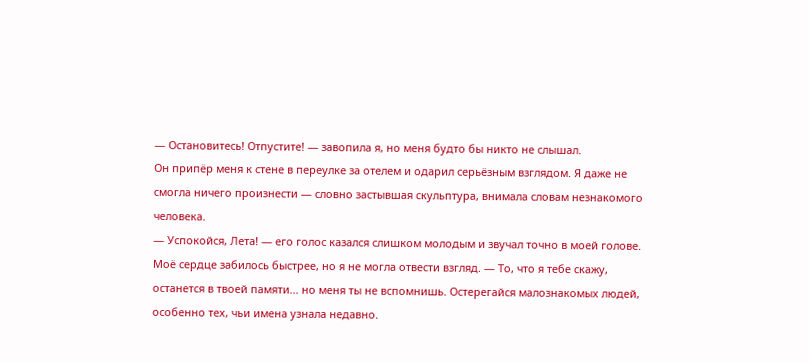— Остановитесь! Отпустите! — завопила я, но меня будто бы никто не слышал.
Он припёр меня к стене в переулке за отелем и одарил серьёзным взглядом. Я даже не смогла ничего произнести — словно застывшая скульптура, внимала словам незнакомого человека.
— Успокойся, Лета! — его голос казался слишком молодым и звучал точно в моей голове. Моё сердце забилось быстрее, но я не могла отвести взгляд. — То, что я тебе скажу, останется в твоей памяти... но меня ты не вспомнишь. Остерегайся малознакомых людей, особенно тех, чьи имена узнала недавно.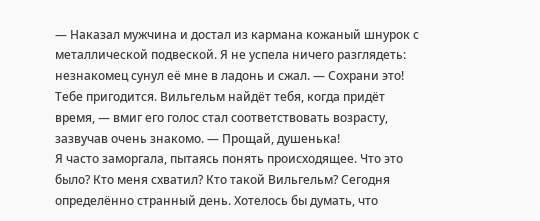— Наказал мужчина и достал из кармана кожаный шнурок с металлической подвеской. Я не успела ничего разглядеть: незнакомец сунул её мне в ладонь и сжал. — Сохрани это! Тебе пригодится. Вильгельм найдёт тебя, когда придёт время, — вмиг его голос стал соответствовать возрасту, зазвучав очень знакомо. — Прощай, душенька!
Я часто заморгала, пытаясь понять происходящее. Что это было? Кто меня схватил? Кто такой Вильгельм? Сегодня определённо странный день. Хотелось бы думать, что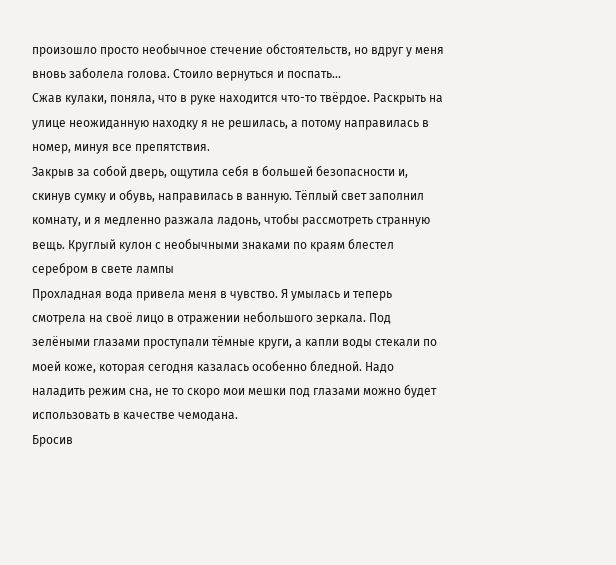произошло просто необычное стечение обстоятельств, но вдруг у меня вновь заболела голова. Стоило вернуться и поспать...
Сжав кулаки, поняла, что в руке находится что-то твёрдое. Раскрыть на улице неожиданную находку я не решилась, а потому направилась в номер, минуя все препятствия.
Закрыв за собой дверь, ощутила себя в большей безопасности и, скинув сумку и обувь, направилась в ванную. Тёплый свет заполнил комнату, и я медленно разжала ладонь, чтобы рассмотреть странную вещь. Круглый кулон с необычными знаками по краям блестел серебром в свете лампы
Прохладная вода привела меня в чувство. Я умылась и теперь смотрела на своё лицо в отражении небольшого зеркала. Под зелёными глазами проступали тёмные круги, а капли воды стекали по моей коже, которая сегодня казалась особенно бледной. Надо наладить режим сна, не то скоро мои мешки под глазами можно будет использовать в качестве чемодана.
Бросив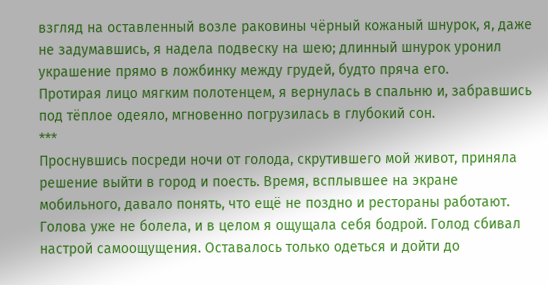взгляд на оставленный возле раковины чёрный кожаный шнурок, я, даже не задумавшись, я надела подвеску на шею; длинный шнурок уронил украшение прямо в ложбинку между грудей, будто пряча его.
Протирая лицо мягким полотенцем, я вернулась в спальню и, забравшись под тёплое одеяло, мгновенно погрузилась в глубокий сон.
***
Проснувшись посреди ночи от голода, скрутившего мой живот, приняла решение выйти в город и поесть. Время, всплывшее на экране мобильного, давало понять, что ещё не поздно и рестораны работают.
Голова уже не болела, и в целом я ощущала себя бодрой. Голод сбивал настрой самоощущения. Оставалось только одеться и дойти до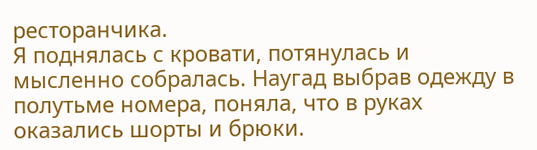ресторанчика.
Я поднялась с кровати, потянулась и мысленно собралась. Наугад выбрав одежду в полутьме номера, поняла, что в руках оказались шорты и брюки.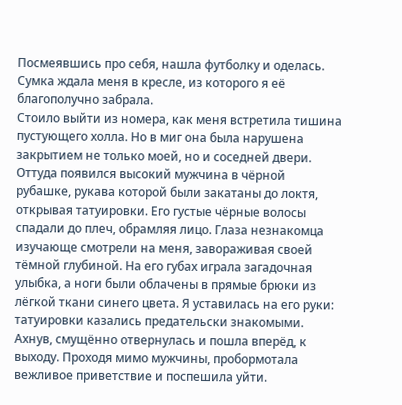Посмеявшись про себя, нашла футболку и оделась. Сумка ждала меня в кресле, из которого я её благополучно забрала.
Стоило выйти из номера, как меня встретила тишина пустующего холла. Но в миг она была нарушена закрытием не только моей, но и соседней двери. Оттуда появился высокий мужчина в чёрной рубашке, рукава которой были закатаны до локтя, открывая татуировки. Его густые чёрные волосы спадали до плеч, обрамляя лицо. Глаза незнакомца изучающе смотрели на меня, завораживая своей тёмной глубиной. На его губах играла загадочная улыбка, а ноги были облачены в прямые брюки из лёгкой ткани синего цвета. Я уставилась на его руки: татуировки казались предательски знакомыми. Ахнув, смущённо отвернулась и пошла вперёд, к выходу. Проходя мимо мужчины, пробормотала вежливое приветствие и поспешила уйти.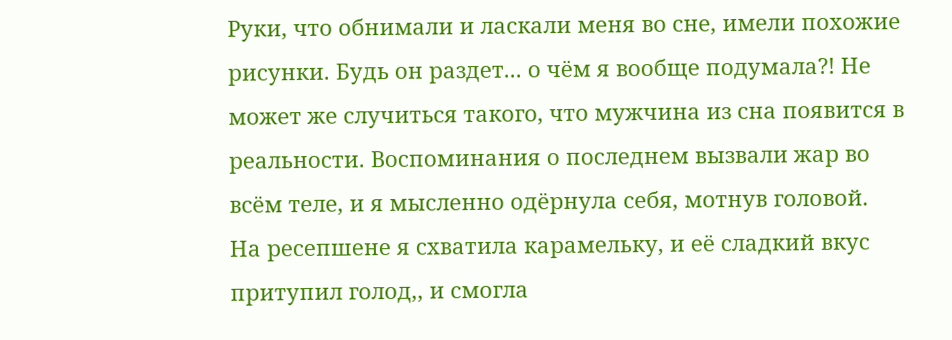Руки, что обнимали и ласкали меня во сне, имели похожие рисунки. Будь он раздет... о чём я вообще подумала?! Не может же случиться такого, что мужчина из сна появится в реальности. Воспоминания о последнем вызвали жар во всём теле, и я мысленно одёрнула себя, мотнув головой.
На ресепшене я схватила карамельку, и её сладкий вкус притупил голод,, и смогла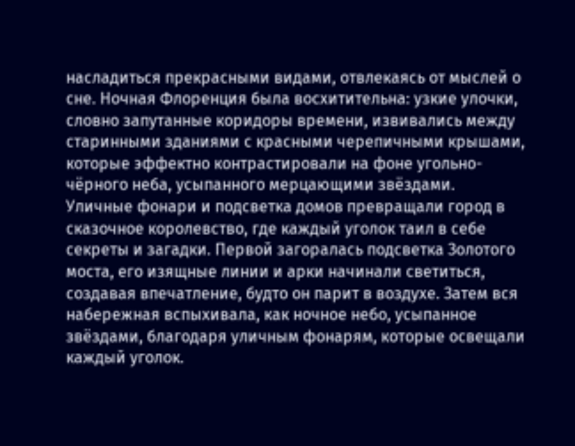насладиться прекрасными видами, отвлекаясь от мыслей о сне. Ночная Флоренция была восхитительна: узкие улочки, словно запутанные коридоры времени, извивались между старинными зданиями с красными черепичными крышами, которые эффектно контрастировали на фоне угольно-чёрного неба, усыпанного мерцающими звёздами.
Уличные фонари и подсветка домов превращали город в сказочное королевство, где каждый уголок таил в себе секреты и загадки. Первой загоралась подсветка Золотого моста, его изящные линии и арки начинали светиться, создавая впечатление, будто он парит в воздухе. Затем вся набережная вспыхивала, как ночное небо, усыпанное звёздами, благодаря уличным фонарям, которые освещали каждый уголок.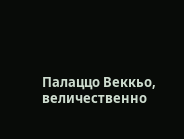Палаццо Веккьо, величественно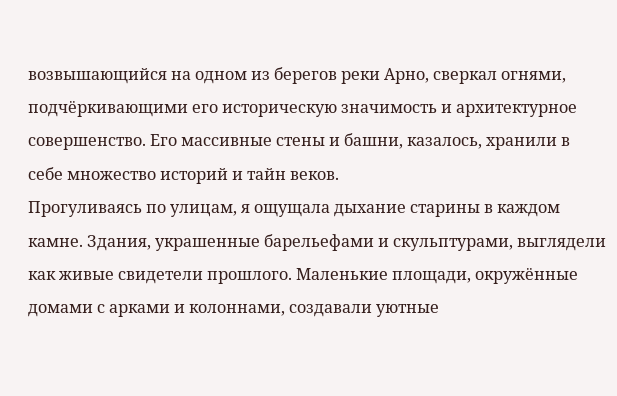возвышающийся на одном из берегов реки Арно, сверкал огнями, подчёркивающими его историческую значимость и архитектурное совершенство. Его массивные стены и башни, казалось, хранили в себе множество историй и тайн веков.
Прогуливаясь по улицам, я ощущала дыхание старины в каждом камне. Здания, украшенные барельефами и скульптурами, выглядели как живые свидетели прошлого. Маленькие площади, окружённые домами с арками и колоннами, создавали уютные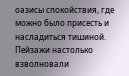оазисы спокойствия, где можно было присесть и насладиться тишиной.
Пейзажи настолько взволновали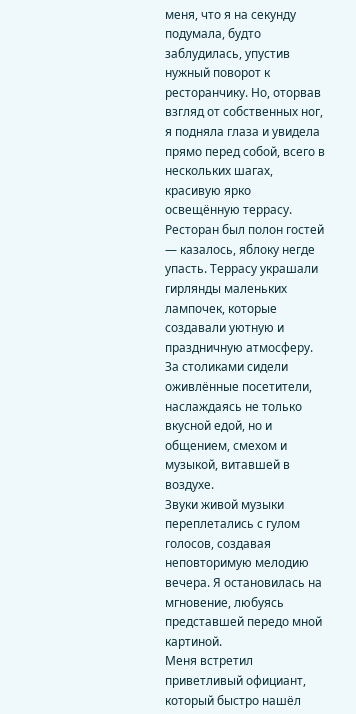меня, что я на секунду подумала, будто заблудилась, упустив нужный поворот к ресторанчику. Но, оторвав взгляд от собственных ног, я подняла глаза и увидела прямо перед собой, всего в нескольких шагах, красивую ярко освещённую террасу.
Ресторан был полон гостей — казалось, яблоку негде упасть. Террасу украшали гирлянды маленьких лампочек, которые создавали уютную и праздничную атмосферу. За столиками сидели оживлённые посетители, наслаждаясь не только вкусной едой, но и общением, смехом и музыкой, витавшей в воздухе.
Звуки живой музыки переплетались с гулом голосов, создавая неповторимую мелодию вечера. Я остановилась на мгновение, любуясь представшей передо мной картиной.
Меня встретил приветливый официант, который быстро нашёл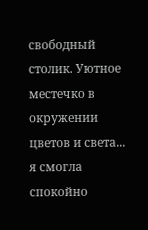свободный столик. Уютное местечко в окружении цветов и света... я смогла спокойно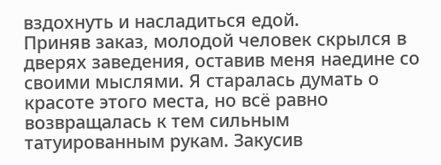вздохнуть и насладиться едой.
Приняв заказ, молодой человек скрылся в дверях заведения, оставив меня наедине со своими мыслями. Я старалась думать о красоте этого места, но всё равно возвращалась к тем сильным татуированным рукам. Закусив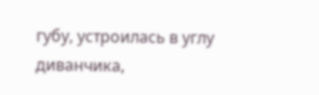губу, устроилась в углу диванчика,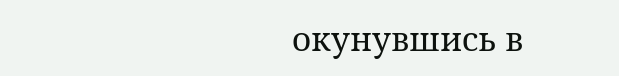окунувшись в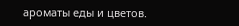ароматы еды и цветов.